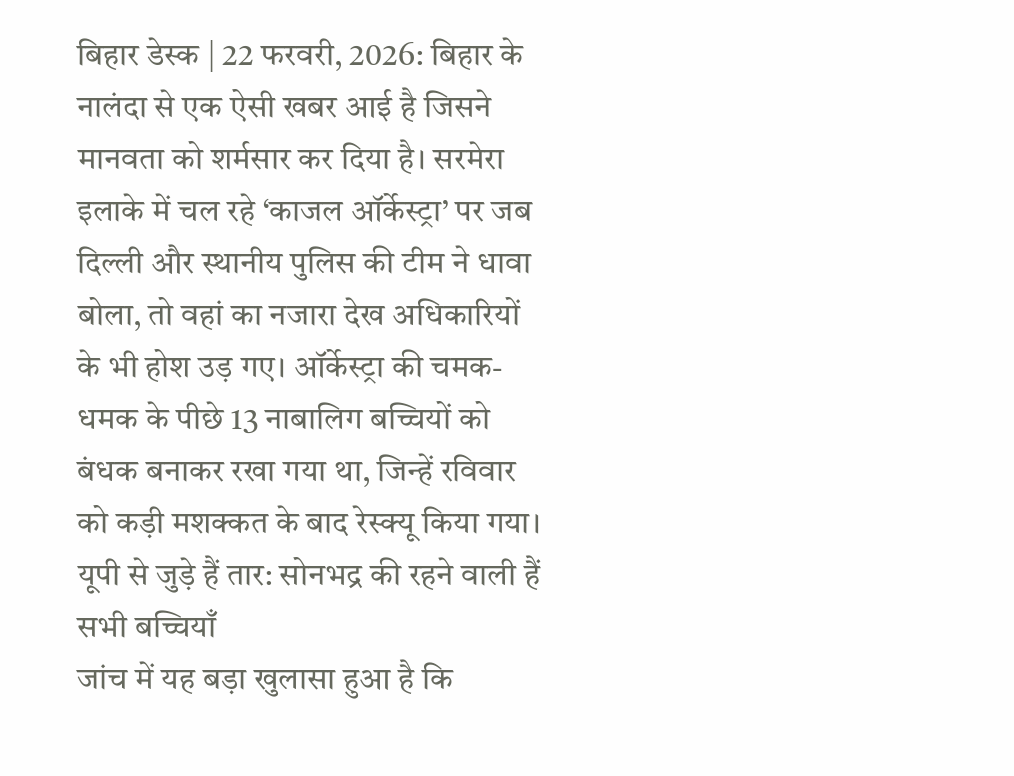बिहार डेस्क | 22 फरवरी, 2026: बिहार के नालंदा से एक ऐसी खबर आई है जिसने मानवता को शर्मसार कर दिया है। सरमेरा इलाके में चल रहे ‘काजल ऑर्केस्ट्रा’ पर जब दिल्ली और स्थानीय पुलिस की टीम ने धावा बोला, तो वहां का नजारा देख अधिकारियों के भी होश उड़ गए। ऑर्केस्ट्रा की चमक-धमक के पीछे 13 नाबालिग बच्चियों को बंधक बनाकर रखा गया था, जिन्हें रविवार को कड़ी मशक्कत के बाद रेस्क्यू किया गया।
यूपी से जुड़े हैं तार: सोनभद्र की रहने वाली हैं सभी बच्चियाँ
जांच में यह बड़ा खुलासा हुआ है कि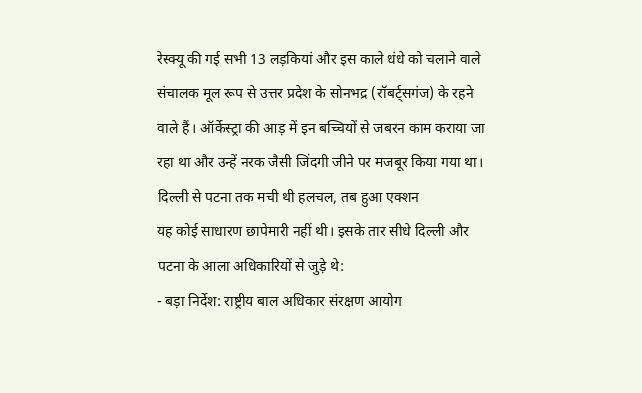रेस्क्यू की गई सभी 13 लड़कियां और इस काले धंधे को चलाने वाले संचालक मूल रूप से उत्तर प्रदेश के सोनभद्र (रॉबर्ट्सगंज) के रहने वाले हैं। ऑर्केस्ट्रा की आड़ में इन बच्चियों से जबरन काम कराया जा रहा था और उन्हें नरक जैसी जिंदगी जीने पर मजबूर किया गया था।
दिल्ली से पटना तक मची थी हलचल, तब हुआ एक्शन
यह कोई साधारण छापेमारी नहीं थी। इसके तार सीधे दिल्ली और पटना के आला अधिकारियों से जुड़े थे:
- बड़ा निर्देश: राष्ट्रीय बाल अधिकार संरक्षण आयोग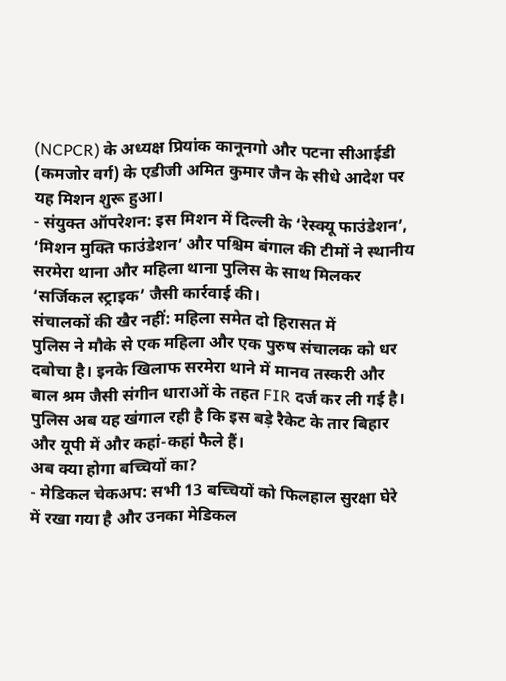(NCPCR) के अध्यक्ष प्रियांक कानूनगो और पटना सीआईडी (कमजोर वर्ग) के एडीजी अमित कुमार जैन के सीधे आदेश पर यह मिशन शुरू हुआ।
- संयुक्त ऑपरेशन: इस मिशन में दिल्ली के ‘रेस्क्यू फाउंडेशन’, ‘मिशन मुक्ति फाउंडेशन’ और पश्चिम बंगाल की टीमों ने स्थानीय सरमेरा थाना और महिला थाना पुलिस के साथ मिलकर ‘सर्जिकल स्ट्राइक’ जैसी कार्रवाई की।
संचालकों की खैर नहीं: महिला समेत दो हिरासत में
पुलिस ने मौके से एक महिला और एक पुरुष संचालक को धर दबोचा है। इनके खिलाफ सरमेरा थाने में मानव तस्करी और बाल श्रम जैसी संगीन धाराओं के तहत FIR दर्ज कर ली गई है। पुलिस अब यह खंगाल रही है कि इस बड़े रैकेट के तार बिहार और यूपी में और कहां-कहां फैले हैं।
अब क्या होगा बच्चियों का?
- मेडिकल चेकअप: सभी 13 बच्चियों को फिलहाल सुरक्षा घेरे में रखा गया है और उनका मेडिकल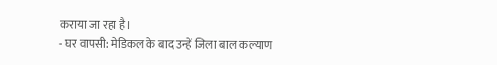कराया जा रहा है।
- घर वापसी: मेडिकल के बाद उन्हें जिला बाल कल्याण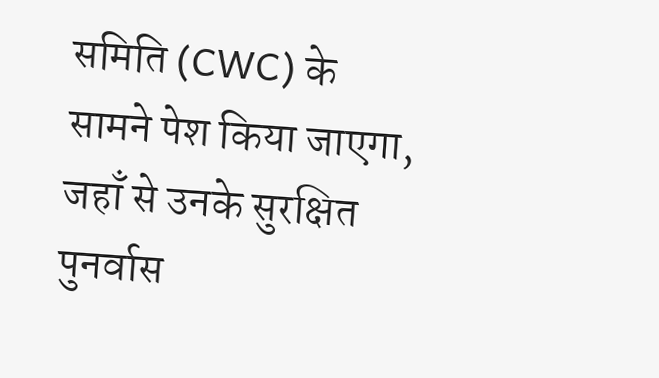समिति (CWC) के सामने पेश किया जाएगा, जहाँ से उनके सुरक्षित पुनर्वास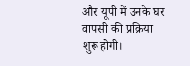और यूपी में उनके घर वापसी की प्रक्रिया शुरू होगी।